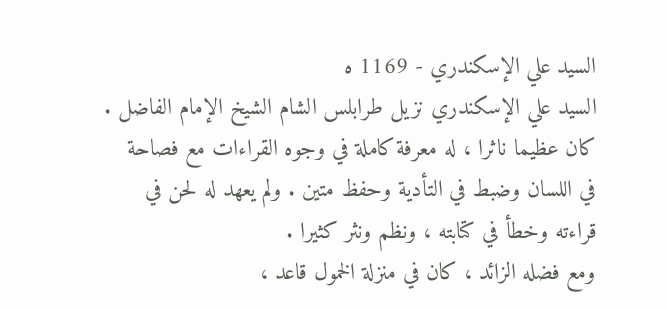السيد علي الإسكندري - 1169 ه
السيد علي الإسكندري نزيل طرابلس الشام الشيخ الإمام الفاضل . كان عظيما ناثرا ، له معرفة كاملة في وجوه القراءات مع فصاحة في اللسان وضبط في التأدية وحفظ متين . ولم يعهد له لحن في قراءته وخطأ في كتابته ، ونظم ونثر كثيرا .
ومع فضله الزائد ، كان في منزلة الخمول قاعد ،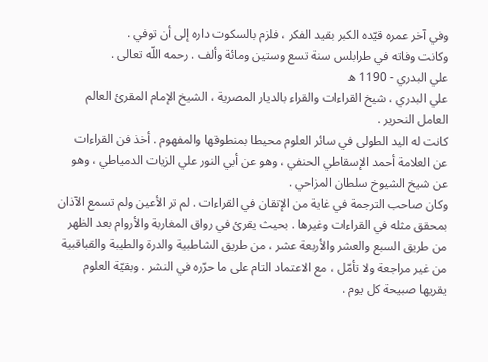وفي آخر عمره قيّده الكبر بقيد الفكر ، فلزم بالسكوت داره إلى أن توفي .
وكانت وفاته في طرابلس سنة تسع وستين ومائة وألف . رحمه اللّه تعالى .
علي البدري - 1190 ه
علي البدري ، شيخ القراءات والقراء بالديار المصرية ، الشيخ الإمام المقرئ العالم العامل النحرير .
كانت له اليد الطولى في سائر العلوم محيطا بمنطوقها والمفهوم . أخذ فن القراءات عن العلامة أحمد الإسقاطي الحنفي ، وهو عن أبي النور علي الزيات الدمياطي ، وهو عن شيخ الشيوخ سلطان المزاحي .
وكان صاحب الترجمة في غاية من الإتقان في القراءات . لم تر الأعين ولم تسمع الآذان بمحقق مثله في القراءات وغيرها . بحيث يقرئ في رواق المغاربة والأروام بعد الظهر من طريق السبع والعشر والأربعة عشر ، من طريق الشاطبية والدرة والطيبة والقباقبية من غير مراجعة ولا تأمّل ، مع الاعتماد التام على ما حرّره في النشر . وبقيّة العلوم يقريها صبيحة كل يوم .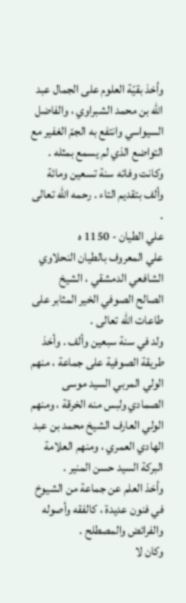وأخذ بقيّة العلوم على الجمال عبد اللّه بن محمد الشبراوي ، والفاضل السيواسي وانتفع به الجمّ الغفير مع التواضع الذي لم يسمع بمثله .
وكانت وفاته سنة تسعين ومائة وألف بتقديم التاء . رحمه اللّه تعالى .
علي الطيان - 1150 ه
علي المعروف بالطيان النحلاوي الشافعي الدمشقي ، الشيخ الصالح الصوفي الخير المثابر على طاعات اللّه تعالى .
ولد في سنة سبعين وألف . وأخذ طريقة الصوفية على جماعة ، منهم الولي المربي السيد موسى الصمادي ولبس منه الخرقة ، ومنهم الولي العارف الشيخ محمد بن عبد الهادي العمري ، ومنهم العلامة البركة السيد حسن المنير .
وأخذ العلم عن جماعة من الشيوخ في فنون عديدة ، كالفقه وأصوله والفرائض والمصطلح .
وكان لا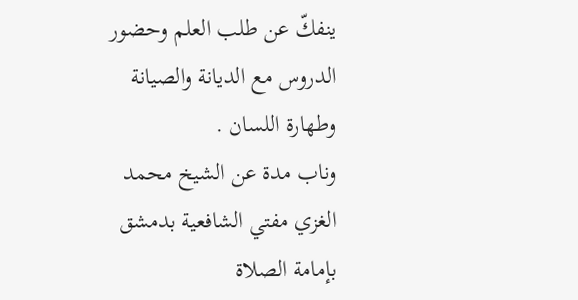ينفكّ عن طلب العلم وحضور الدروس مع الديانة والصيانة وطهارة اللسان .
وناب مدة عن الشيخ محمد الغزي مفتي الشافعية بدمشق بإمامة الصلاة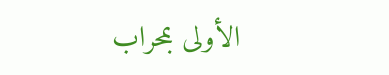الأولى بمحراب